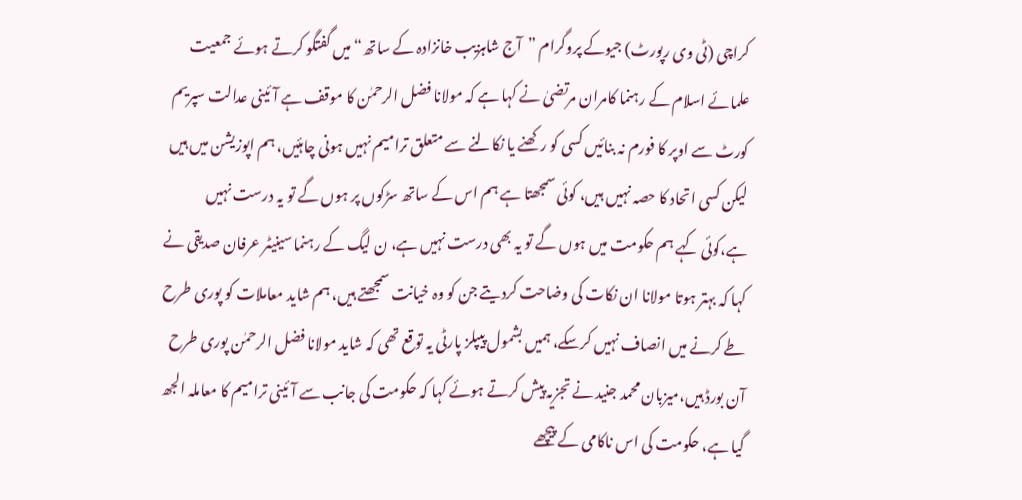کراچی (ٹی وی رپورٹ) جیوکے پروگرام ”آج شاہزیب خانزادہ کے ساتھ“ میں گفتگو کرتے ہوئے جمعیت علمائے اسلام کے رہنما کامران مرتضیٰ نے کہا ہے کہ مولانا فضل الرحمٰن کا موقف ہے آئینی عدالت سپریم کورٹ سے اوپر کا فورم نہ بنائیں کسی کو رکھنے یا نکالنے سے متعلق ترامیم نہیں ہونی چاہئیں، ہم اپوزیشن میں ہیں لیکن کسی اتحاد کا حصہ نہیں ہیں، کوئی سمجھتا ہے ہم اس کے ساتھ سڑکوں پر ہوں گے تو یہ درست نہیں ہے،کوئی کہے ہم حکومت میں ہوں گے تو یہ بھی درست نہیں ہے، ن لیگ کے رہنما سینیٹر عرفان صدیقی نے کہا کہ بہتر ہوتا مولانا ان نکات کی وضاحت کردیتے جن کو وہ خیانت سمجھتے ہیں، ہم شاید معاملات کو پوری طرح طے کرنے میں انصاف نہیں کرسکے، ہمیں بشمول پیپلز پارٹی یہ توقع تھی کہ شاید مولانا فضل الرحمٰن پوری طرح آن بورڈ ہیں،میزبان محمد جنید نے تجزیہ پیش کرتے ہوئے کہا کہ حکومت کی جانب سے آئینی ترامیم کا معاملہ الجھ گیا ہے، حکومت کی اس ناکامی کے پیچھے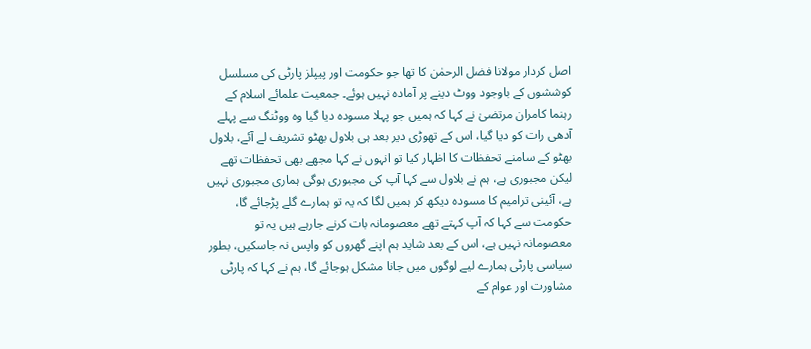اصل کردار مولانا فضل الرحمٰن کا تھا جو حکومت اور پیپلز پارٹی کی مسلسل کوششوں کے باوجود ووٹ دینے پر آمادہ نہیں ہوئے۔ جمعیت علمائے اسلام کے رہنما کامران مرتضیٰ نے کہا کہ ہمیں جو پہلا مسودہ دیا گیا وہ ووٹنگ سے پہلے آدھی رات کو دیا گیا، اس کے تھوڑی دیر بعد ہی بلاول بھٹو تشریف لے آئے، بلاول بھٹو کے سامنے تحفظات کا اظہار کیا تو انہوں نے کہا مجھے بھی تحفظات تھے لیکن مجبوری ہے، ہم نے بلاول سے کہا آپ کی مجبوری ہوگی ہماری مجبوری نہیں ہے، آئینی ترامیم کا مسودہ دیکھ کر ہمیں لگا کہ یہ تو ہمارے گلے پڑجائے گا، حکومت سے کہا کہ آپ کہتے تھے معصومانہ بات کرنے جارہے ہیں یہ تو معصومانہ نہیں ہے، اس کے بعد شاید ہم اپنے گھروں کو واپس نہ جاسکیں، بطور سیاسی پارٹی ہمارے لیے لوگوں میں جانا مشکل ہوجائے گا، ہم نے کہا کہ پارٹی مشاورت اور عوام کے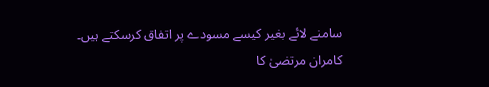سامنے لائے بغیر کیسے مسودے پر اتفاق کرسکتے ہیں۔ کامران مرتضیٰ کا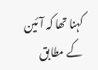کہنا تھا کہ آئین کے مطابق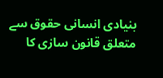بنیادی انسانی حقوق سے متعلق قانون سازی کا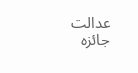عدالت جائزہ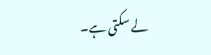لے سکتی ہے۔